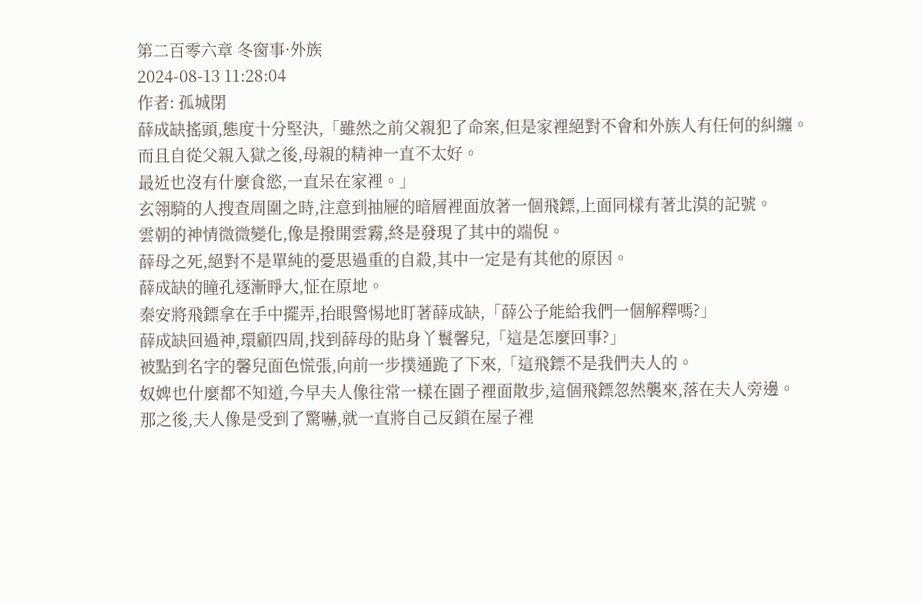第二百零六章 冬窗事·外族
2024-08-13 11:28:04
作者: 孤城閉
薛成缺搖頭,態度十分堅決,「雖然之前父親犯了命案,但是家裡絕對不會和外族人有任何的糾纏。
而且自從父親入獄之後,母親的精神一直不太好。
最近也沒有什麼食慾,一直呆在家裡。」
玄翎騎的人搜查周圍之時,注意到抽屜的暗層裡面放著一個飛鏢,上面同樣有著北漠的記號。
雲朝的神情微微變化,像是撥開雲霧,終是發現了其中的端倪。
薛母之死,絕對不是單純的憂思過重的自殺,其中一定是有其他的原因。
薛成缺的瞳孔逐漸睜大,怔在原地。
秦安將飛鏢拿在手中擺弄,抬眼警惕地盯著薛成缺,「薛公子能給我們一個解釋嗎?」
薛成缺回過神,環顧四周,找到薛母的貼身丫鬟馨兒,「這是怎麼回事?」
被點到名字的馨兒面色慌張,向前一步撲通跪了下來,「這飛鏢不是我們夫人的。
奴婢也什麼都不知道,今早夫人像往常一樣在園子裡面散步,這個飛鏢忽然襲來,落在夫人旁邊。
那之後,夫人像是受到了驚嚇,就一直將自己反鎖在屋子裡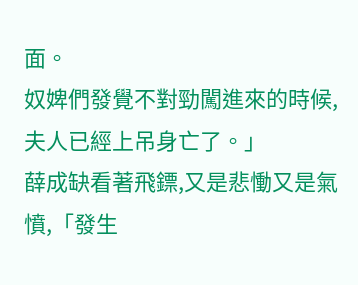面。
奴婢們發覺不對勁闖進來的時候,夫人已經上吊身亡了。」
薛成缺看著飛鏢,又是悲慟又是氣憤,「發生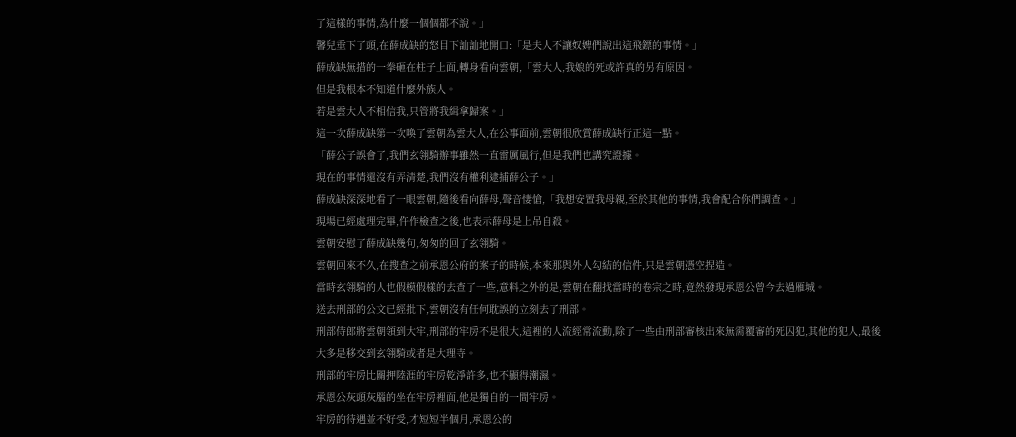了這樣的事情,為什麼一個個都不說。」
馨兒垂下了頭,在薛成缺的怒目下訕訕地開口:「是夫人不讓奴婢們說出這飛鏢的事情。」
薛成缺無措的一拳砸在柱子上面,轉身看向雲朝,「雲大人,我娘的死或許真的另有原因。
但是我根本不知道什麼外族人。
若是雲大人不相信我,只管將我緝拿歸案。」
這一次薛成缺第一次喚了雲朝為雲大人,在公事面前,雲朝很欣賞薛成缺行正這一點。
「薛公子誤會了,我們玄翎騎辦事雖然一直雷厲風行,但是我們也講究證據。
現在的事情還沒有弄清楚,我們沒有權利逮捕薛公子。」
薛成缺深深地看了一眼雲朝,隨後看向薛母,聲音悽愴,「我想安置我母親,至於其他的事情,我會配合你們調查。」
現場已經處理完畢,仵作檢查之後,也表示薛母是上吊自殺。
雲朝安慰了薛成缺幾句,匆匆的回了玄翎騎。
雲朝回來不久,在搜查之前承恩公府的案子的時候,本來那與外人勾結的信件,只是雲朝憑空捏造。
當時玄翎騎的人也假模假樣的去查了一些,意料之外的是,雲朝在翻找當時的卷宗之時,竟然發現承恩公曾今去過雁城。
送去刑部的公文已經批下,雲朝沒有任何耽誤的立刻去了刑部。
刑部侍郎將雲朝領到大牢,刑部的牢房不是很大,這裡的人流經常流動,除了一些由刑部審核出來無需覆審的死囚犯,其他的犯人,最後大多是移交到玄翎騎或者是大理寺。
刑部的牢房比關押陸涯的牢房乾淨許多,也不顯得潮濕。
承恩公灰頭灰腦的坐在牢房裡面,他是獨自的一間牢房。
牢房的待遇並不好受,才短短半個月,承恩公的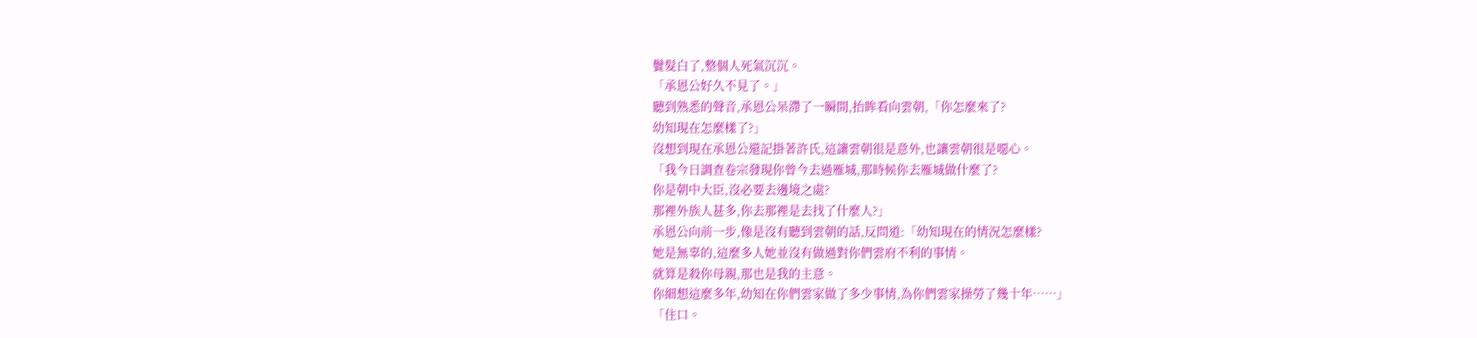鬢髮白了,整個人死氣沉沉。
「承恩公好久不見了。」
聽到熟悉的聲音,承恩公呆滯了一瞬間,抬眸看向雲朝,「你怎麼來了?
幼知現在怎麼樣了?」
沒想到現在承恩公還記掛著許氏,這讓雲朝很是意外,也讓雲朝很是噁心。
「我今日調查卷宗發現你曾今去過雁城,那時候你去雁城做什麼了?
你是朝中大臣,沒必要去邊境之處?
那裡外族人甚多,你去那裡是去找了什麼人?」
承恩公向前一步,像是沒有聽到雲朝的話,反問道:「幼知現在的情況怎麼樣?
她是無辜的,這麼多人她並沒有做過對你們雲府不利的事情。
就算是殺你母親,那也是我的主意。
你細想這麼多年,幼知在你們雲家做了多少事情,為你們雲家操勞了幾十年……」
「住口。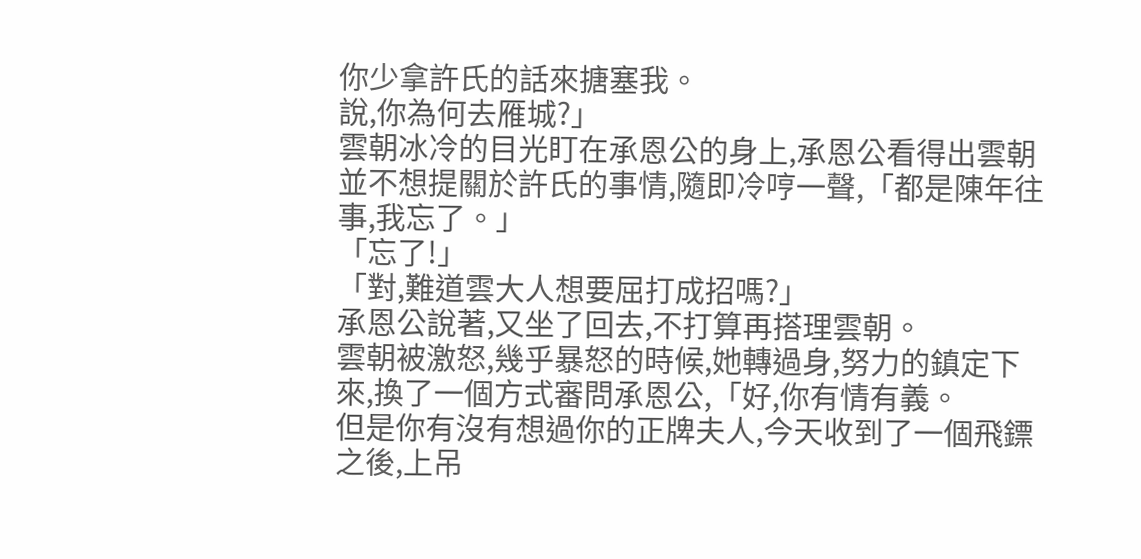你少拿許氏的話來搪塞我。
說,你為何去雁城?」
雲朝冰冷的目光盯在承恩公的身上,承恩公看得出雲朝並不想提關於許氏的事情,隨即冷哼一聲,「都是陳年往事,我忘了。」
「忘了!」
「對,難道雲大人想要屈打成招嗎?」
承恩公說著,又坐了回去,不打算再搭理雲朝。
雲朝被激怒,幾乎暴怒的時候,她轉過身,努力的鎮定下來,換了一個方式審問承恩公,「好,你有情有義。
但是你有沒有想過你的正牌夫人,今天收到了一個飛鏢之後,上吊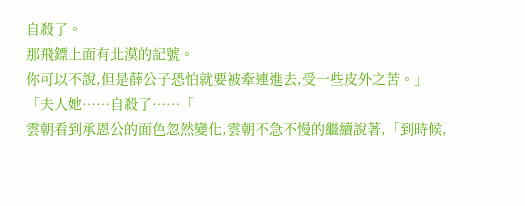自殺了。
那飛鏢上面有北漠的記號。
你可以不說,但是薛公子恐怕就要被牽連進去,受一些皮外之苦。」
「夫人她……自殺了……「
雲朝看到承恩公的面色忽然變化,雲朝不急不慢的繼續說著,「到時候,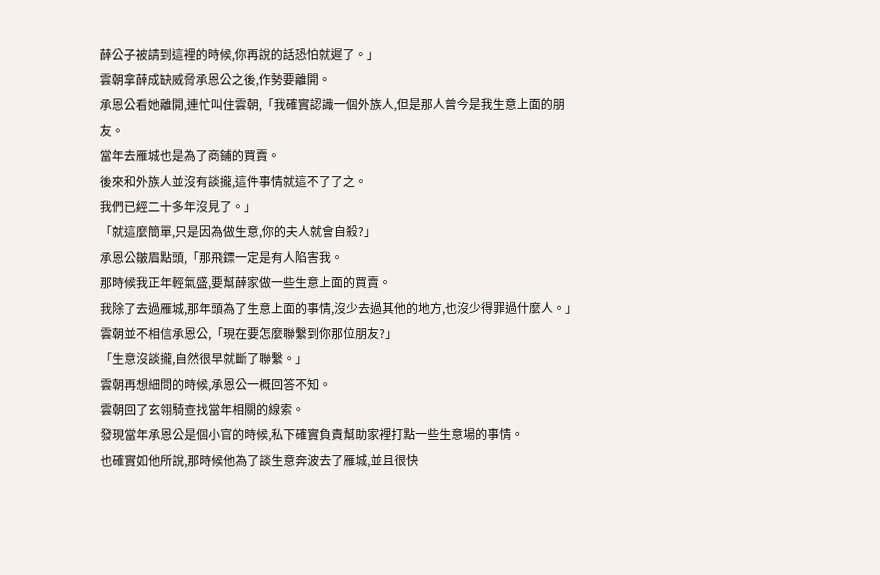薛公子被請到這裡的時候,你再說的話恐怕就遲了。」
雲朝拿薛成缺威脅承恩公之後,作勢要離開。
承恩公看她離開,連忙叫住雲朝,「我確實認識一個外族人,但是那人曾今是我生意上面的朋友。
當年去雁城也是為了商鋪的買賣。
後來和外族人並沒有談攏,這件事情就這不了了之。
我們已經二十多年沒見了。」
「就這麼簡單,只是因為做生意,你的夫人就會自殺?」
承恩公皺眉點頭,「那飛鏢一定是有人陷害我。
那時候我正年輕氣盛,要幫薛家做一些生意上面的買賣。
我除了去過雁城,那年頭為了生意上面的事情,沒少去過其他的地方,也沒少得罪過什麼人。」
雲朝並不相信承恩公,「現在要怎麼聯繫到你那位朋友?」
「生意沒談攏,自然很早就斷了聯繫。」
雲朝再想細問的時候,承恩公一概回答不知。
雲朝回了玄翎騎查找當年相關的線索。
發現當年承恩公是個小官的時候,私下確實負責幫助家裡打點一些生意場的事情。
也確實如他所說,那時候他為了談生意奔波去了雁城,並且很快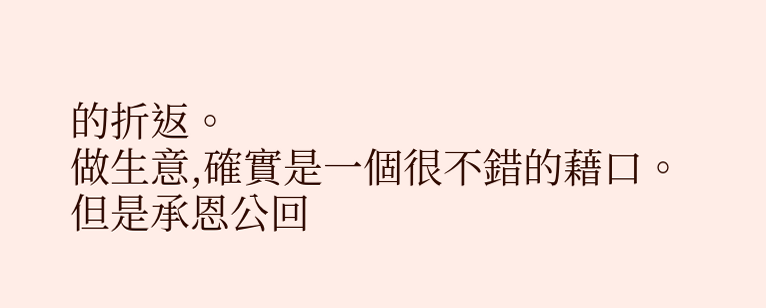的折返。
做生意,確實是一個很不錯的藉口。
但是承恩公回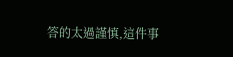答的太過謹慎,這件事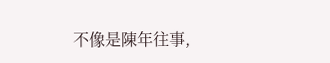不像是陳年往事,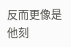反而更像是他刻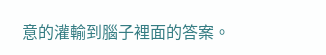意的灌輸到腦子裡面的答案。